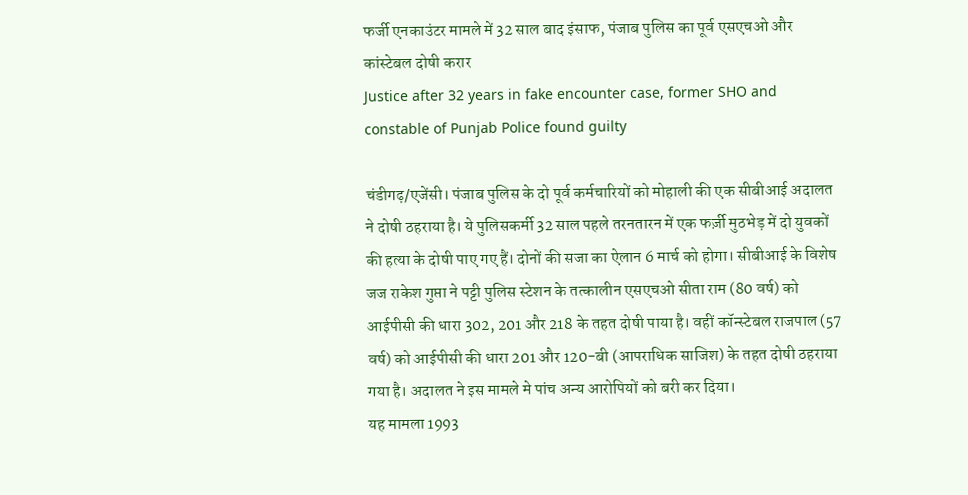फर्जी एनकाउंटर मामले में 32 साल बाद इंसाफ, पंजाब पुलिस का पूर्व एसएचओ और कांस्टेबल दोषी करार
Justice after 32 years in fake encounter case, former SHO and constable of Punjab Police found guilty

चंडीगढ़/एजेंसी। पंजाब पुलिस के दो पूर्व कर्मचारियों को मोहाली की एक सीबीआई अदालत ने दोषी ठहराया है। ये पुलिसकर्मी 32 साल पहले तरनतारन में एक फर्ज़ी मुठभेड़ में दो युवकों की हत्या के दोषी पाए गए हैं। दोनों की सजा का ऐलान 6 मार्च को होगा। सीबीआई के विशेष जज राकेश गुप्ता ने पट्टी पुलिस स्टेशन के तत्कालीन एसएचओ सीता राम (80 वर्ष) को आईपीसी की धारा 302, 201 और 218 के तहत दोषी पाया है। वहीं कॉन्स्टेबल राजपाल (57 वर्ष) को आईपीसी की धारा 201 और 120-बी (आपराधिक साजिश) के तहत दोषी ठहराया गया है। अदालत ने इस मामले मे पांच अन्य आरोपियों को बरी कर दिया।
यह मामला 1993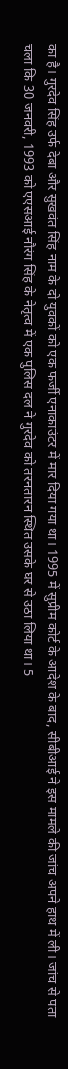का है। गुरदेव सिंह उर्फ देबा और सुखवंत सिंह नाम के दो युवकों को एक फर्जी एनाकाउंटर में मार दिया गया था। 1995 में सुप्रीम कोर्ट के आदेश के बाद, सीबीआई ने इस मामले की जांच अपने हाथ में ली। जांच से पता चला कि 30 जनवरी, 1993 को एएसआई नौरंग सिंह के नेतृत्व में एक पुलिस दल ने गुरदेव को तरनतारन स्थित उसके घर से उठा लिया था। 5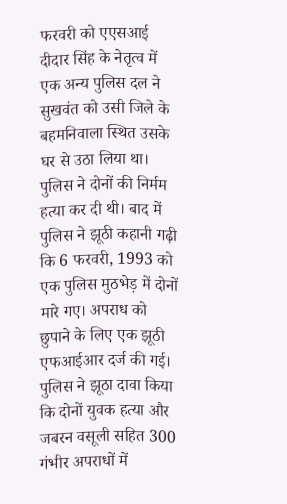फरवरी को एएसआई दीदार सिंह के नेतृत्व में एक अन्य पुलिस दल ने सुखवंत को उसी जिले के बहमनिवाला स्थित उसके घर से उठा लिया था।
पुलिस ने दोनों की निर्मम हत्या कर दी थी। बाद में पुलिस ने झूठी कहानी गढ़ी कि 6 फरवरी, 1993 को एक पुलिस मुठभेड़ में दोनों मारे गए। अपराध को छुपाने के लिए एक झूठी एफआईआर दर्ज की गई। पुलिस ने झूठा दावा किया कि दोनों युवक हत्या और जबरन वसूली सहित 300 गंभीर अपराधों में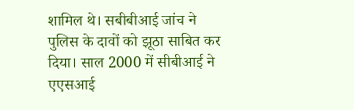शामिल थे। सबीबीआई जांच ने पुलिस के दावों को झूठा साबित कर दिया। साल 2000 में सीबीआई ने एएसआई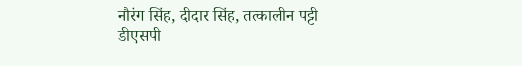नौरंग सिंह, दीदार सिंह, तत्कालीन पट्टी डीएसपी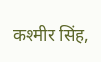कश्मीर सिंह,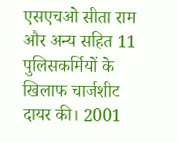एसएचओ सीता राम और अन्य सहित 11 पुलिसकर्मियों के खिलाफ चार्जशीट दायर की। 2001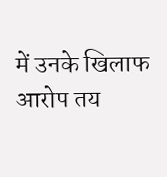में उनके खिलाफ आरोप तय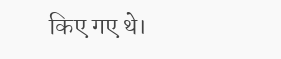किए गए थे।